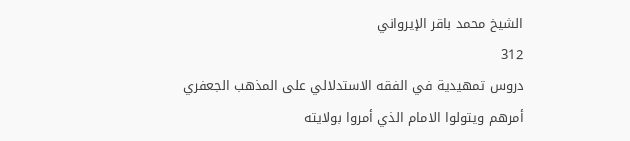الشيخ محمد باقر الإيرواني
312
دروس تمهيدية في الفقه الاستدلالي على المذهب الجعفري
أمرهم ويتولوا الامام الذي أمروا بولايته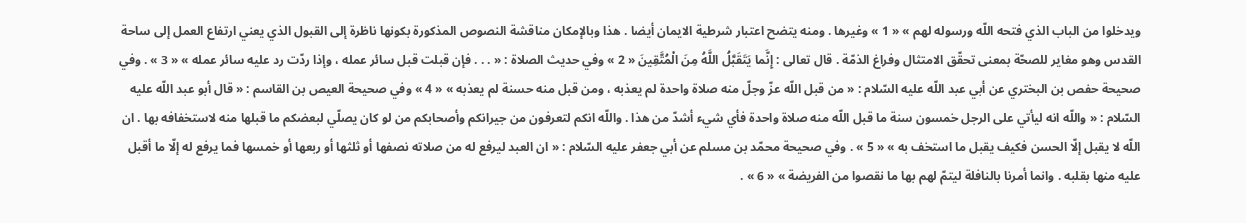ويدخلوا من الباب الذي فتحه اللّه ورسوله لهم » « 1 » وغيرها . ومنه يتضح اعتبار شرطية الايمان أيضا . هذا وبالإمكان مناقشة النصوص المذكورة بكونها ناظرة إلى القبول الذي يعني ارتفاع العمل إلى ساحة القدس وهو مغاير للصحّة بمعنى تحقّق الامتثال وفراغ الذمّة . قال تعالى : إِنَّما يَتَقَبَّلُ اللَّهُ مِنَ الْمُتَّقِينَ « 2 » وفي حديث الصلاة : « . . . فإن قبلت قبل سائر عمله ، وإذا ردّت رد عليه سائر عمله » « 3 » . وفي صحيحة حفص بن البختري عن أبي عبد اللّه عليه السّلام : « من قبل اللّه عزّ وجلّ منه صلاة واحدة لم يعذبه ، ومن قبل منه حسنة لم يعذبه » « 4 » وفي صحيحة العيص بن القاسم : « قال أبو عبد اللّه عليه السّلام : « واللّه انه ليأتي على الرجل خمسون سنة ما قبل اللّه منه صلاة واحدة فأي شيء أشدّ من هذا . واللّه انكم لتعرفون من جيرانكم وأصحابكم من لو كان يصلّي لبعضكم ما قبلها منه لاستخفافه بها . ان اللّه لا يقبل إلّا الحسن فكيف يقبل ما استخف به » « 5 » . وفي صحيحة محمّد بن مسلم عن أبي جعفر عليه السّلام : « ان العبد ليرفع له من صلاته نصفها أو ثلثها أو ربعها أو خمسها فما يرفع له إلّا ما أقبل عليه منها بقلبه . وانما أمرنا بالنافلة ليتمّ لهم بها ما نقصوا من الفريضة » « 6 » .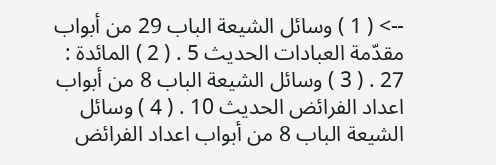--> ( 1 ) وسائل الشيعة الباب 29 من أبواب مقدّمة العبادات الحديث 5 . ( 2 ) المائدة : 27 . ( 3 ) وسائل الشيعة الباب 8 من أبواب اعداد الفرائض الحديث 10 . ( 4 ) وسائل الشيعة الباب 8 من أبواب اعداد الفرائض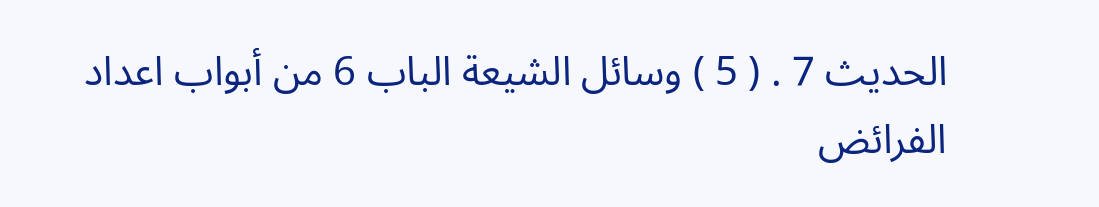الحديث 7 . ( 5 ) وسائل الشيعة الباب 6 من أبواب اعداد الفرائض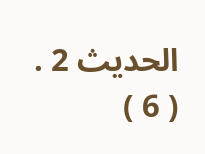الحديث 2 . ( 6 )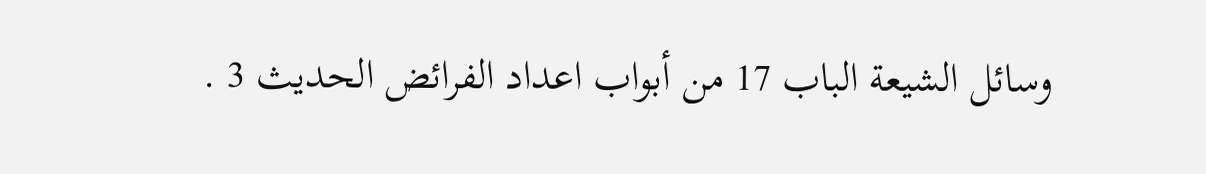وسائل الشيعة الباب 17 من أبواب اعداد الفرائض الحديث 3 .